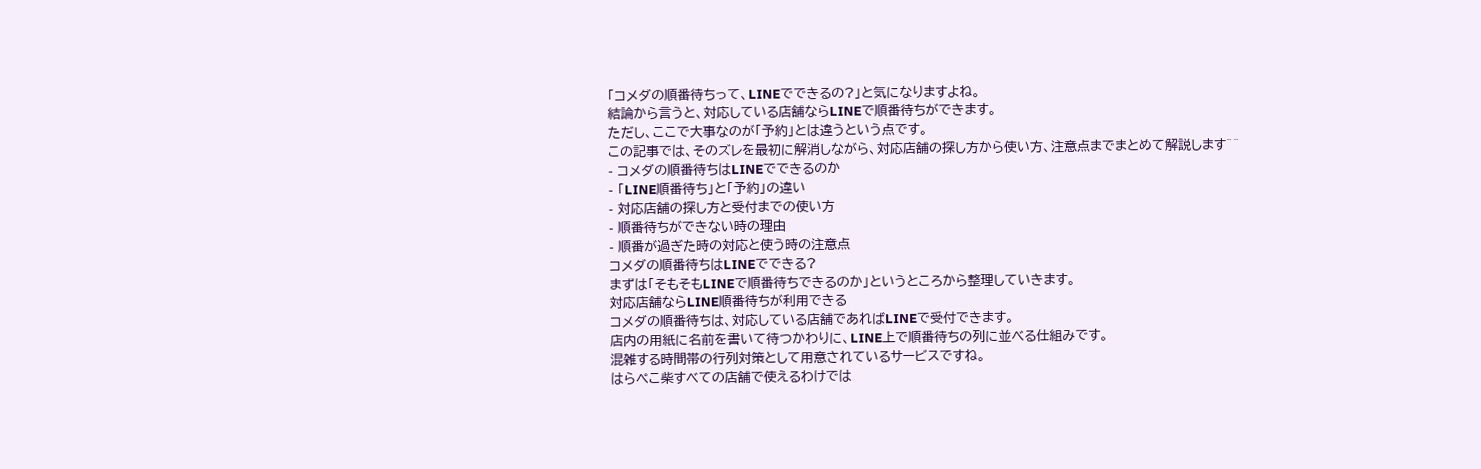「コメダの順番待ちって、LINEでできるの?」と気になりますよね。
結論から言うと、対応している店舗ならLINEで順番待ちができます。
ただし、ここで大事なのが「予約」とは違うという点です。
この記事では、そのズレを最初に解消しながら、対応店舗の探し方から使い方、注意点までまとめて解説します^^
- コメダの順番待ちはLINEでできるのか
- 「LINE順番待ち」と「予約」の違い
- 対応店舗の探し方と受付までの使い方
- 順番待ちができない時の理由
- 順番が過ぎた時の対応と使う時の注意点
コメダの順番待ちはLINEでできる?
まずは「そもそもLINEで順番待ちできるのか」というところから整理していきます。
対応店舗ならLINE順番待ちが利用できる
コメダの順番待ちは、対応している店舗であればLINEで受付できます。
店内の用紙に名前を書いて待つかわりに、LINE上で順番待ちの列に並べる仕組みです。
混雑する時間帯の行列対策として用意されているサービスですね。
はらぺこ柴すべての店舗で使えるわけでは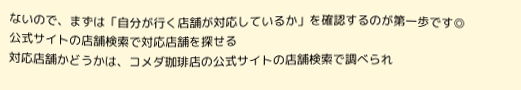ないので、まずは「自分が行く店舗が対応しているか」を確認するのが第一歩です◎
公式サイトの店舗検索で対応店舗を探せる
対応店舗かどうかは、コメダ珈琲店の公式サイトの店舗検索で調べられ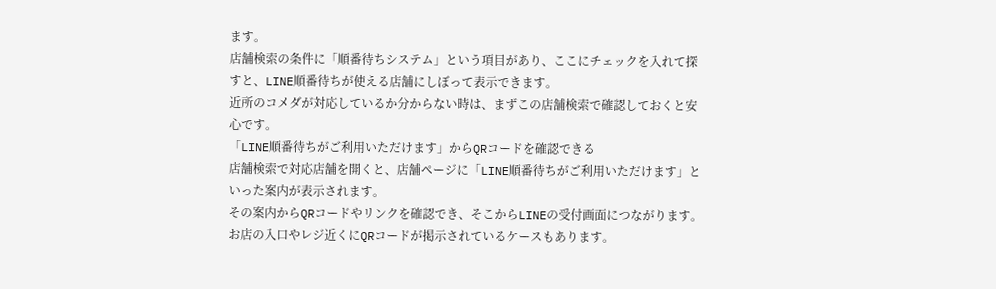ます。
店舗検索の条件に「順番待ちシステム」という項目があり、ここにチェックを入れて探すと、LINE順番待ちが使える店舗にしぼって表示できます。
近所のコメダが対応しているか分からない時は、まずこの店舗検索で確認しておくと安心です。
「LINE順番待ちがご利用いただけます」からQRコードを確認できる
店舗検索で対応店舗を開くと、店舗ページに「LINE順番待ちがご利用いただけます」といった案内が表示されます。
その案内からQRコードやリンクを確認でき、そこからLINEの受付画面につながります。お店の入口やレジ近くにQRコードが掲示されているケースもあります。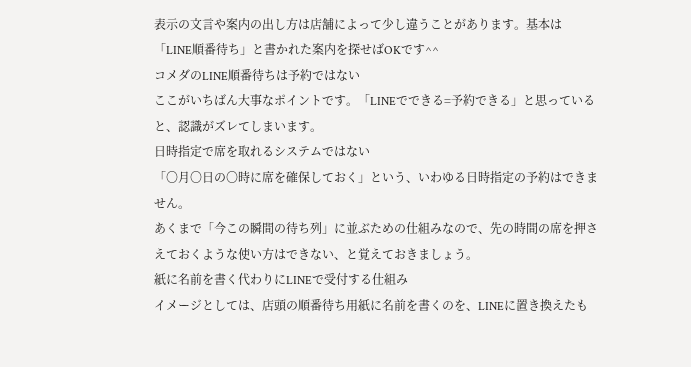表示の文言や案内の出し方は店舗によって少し違うことがあります。基本は「LINE順番待ち」と書かれた案内を探せばOKです^^
コメダのLINE順番待ちは予約ではない
ここがいちばん大事なポイントです。「LINEでできる=予約できる」と思っていると、認識がズレてしまいます。
日時指定で席を取れるシステムではない
「〇月〇日の〇時に席を確保しておく」という、いわゆる日時指定の予約はできません。
あくまで「今この瞬間の待ち列」に並ぶための仕組みなので、先の時間の席を押さえておくような使い方はできない、と覚えておきましょう。
紙に名前を書く代わりにLINEで受付する仕組み
イメージとしては、店頭の順番待ち用紙に名前を書くのを、LINEに置き換えたも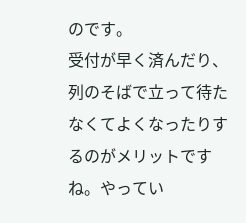のです。
受付が早く済んだり、列のそばで立って待たなくてよくなったりするのがメリットですね。やってい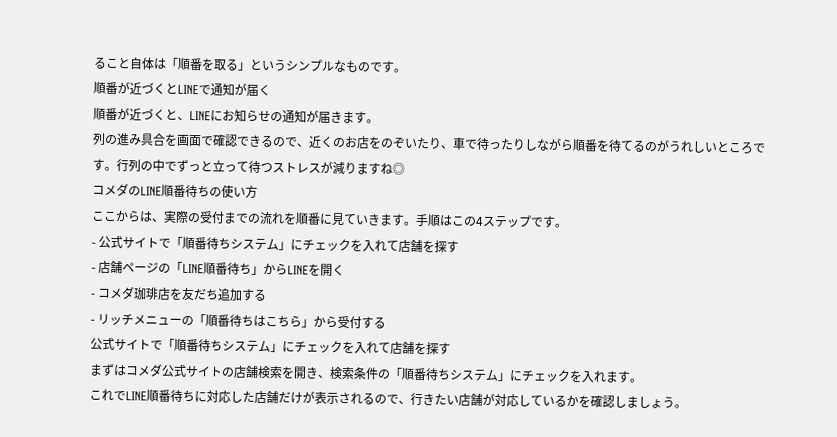ること自体は「順番を取る」というシンプルなものです。
順番が近づくとLINEで通知が届く
順番が近づくと、LINEにお知らせの通知が届きます。
列の進み具合を画面で確認できるので、近くのお店をのぞいたり、車で待ったりしながら順番を待てるのがうれしいところです。行列の中でずっと立って待つストレスが減りますね◎
コメダのLINE順番待ちの使い方
ここからは、実際の受付までの流れを順番に見ていきます。手順はこの4ステップです。
- 公式サイトで「順番待ちシステム」にチェックを入れて店舗を探す
- 店舗ページの「LINE順番待ち」からLINEを開く
- コメダ珈琲店を友だち追加する
- リッチメニューの「順番待ちはこちら」から受付する
公式サイトで「順番待ちシステム」にチェックを入れて店舗を探す
まずはコメダ公式サイトの店舗検索を開き、検索条件の「順番待ちシステム」にチェックを入れます。
これでLINE順番待ちに対応した店舗だけが表示されるので、行きたい店舗が対応しているかを確認しましょう。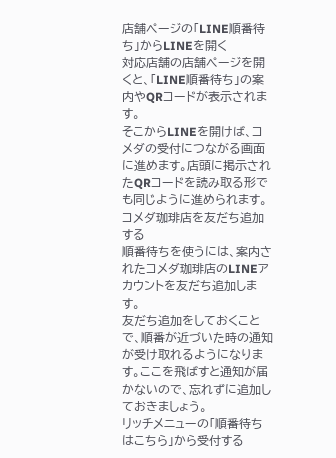店舗ページの「LINE順番待ち」からLINEを開く
対応店舗の店舗ページを開くと、「LINE順番待ち」の案内やQRコードが表示されます。
そこからLINEを開けば、コメダの受付につながる画面に進めます。店頭に掲示されたQRコードを読み取る形でも同じように進められます。
コメダ珈琲店を友だち追加する
順番待ちを使うには、案内されたコメダ珈琲店のLINEアカウントを友だち追加します。
友だち追加をしておくことで、順番が近づいた時の通知が受け取れるようになります。ここを飛ばすと通知が届かないので、忘れずに追加しておきましょう。
リッチメニューの「順番待ちはこちら」から受付する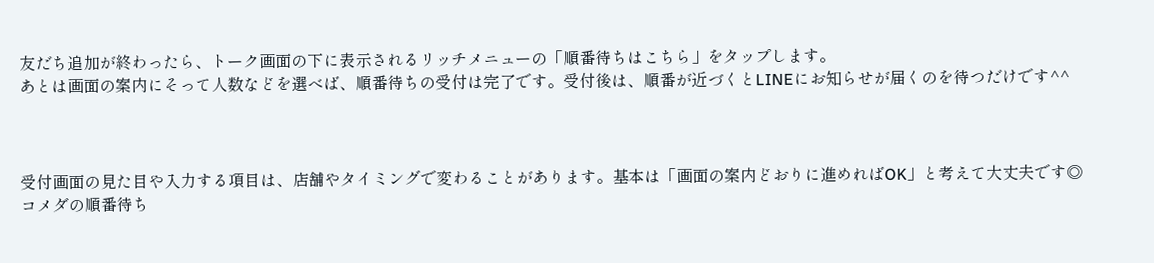友だち追加が終わったら、トーク画面の下に表示されるリッチメニューの「順番待ちはこちら」をタップします。
あとは画面の案内にそって人数などを選べば、順番待ちの受付は完了です。受付後は、順番が近づくとLINEにお知らせが届くのを待つだけです^^



受付画面の見た目や入力する項目は、店舗やタイミングで変わることがあります。基本は「画面の案内どおりに進めればOK」と考えて大丈夫です◎
コメダの順番待ち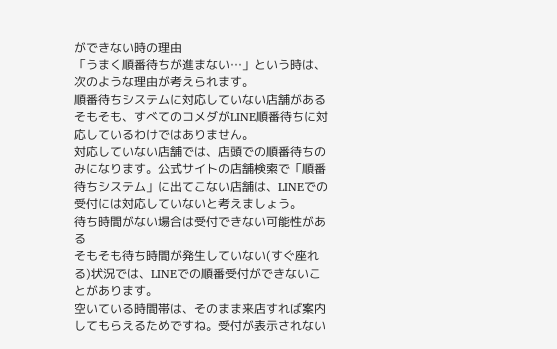ができない時の理由
「うまく順番待ちが進まない…」という時は、次のような理由が考えられます。
順番待ちシステムに対応していない店舗がある
そもそも、すべてのコメダがLINE順番待ちに対応しているわけではありません。
対応していない店舗では、店頭での順番待ちのみになります。公式サイトの店舗検索で「順番待ちシステム」に出てこない店舗は、LINEでの受付には対応していないと考えましょう。
待ち時間がない場合は受付できない可能性がある
そもそも待ち時間が発生していない(すぐ座れる)状況では、LINEでの順番受付ができないことがあります。
空いている時間帯は、そのまま来店すれば案内してもらえるためですね。受付が表示されない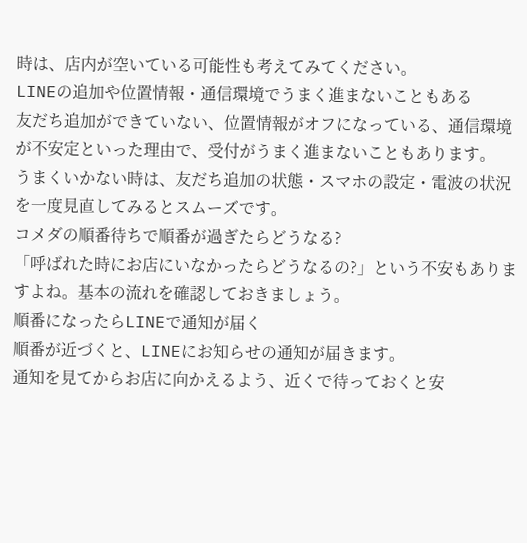時は、店内が空いている可能性も考えてみてください。
LINEの追加や位置情報・通信環境でうまく進まないこともある
友だち追加ができていない、位置情報がオフになっている、通信環境が不安定といった理由で、受付がうまく進まないこともあります。
うまくいかない時は、友だち追加の状態・スマホの設定・電波の状況を一度見直してみるとスムーズです。
コメダの順番待ちで順番が過ぎたらどうなる?
「呼ばれた時にお店にいなかったらどうなるの?」という不安もありますよね。基本の流れを確認しておきましょう。
順番になったらLINEで通知が届く
順番が近づくと、LINEにお知らせの通知が届きます。
通知を見てからお店に向かえるよう、近くで待っておくと安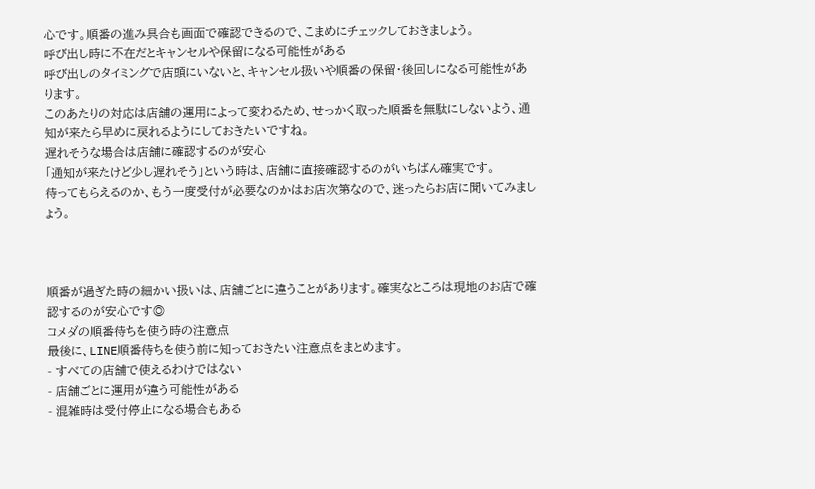心です。順番の進み具合も画面で確認できるので、こまめにチェックしておきましょう。
呼び出し時に不在だとキャンセルや保留になる可能性がある
呼び出しのタイミングで店頭にいないと、キャンセル扱いや順番の保留・後回しになる可能性があります。
このあたりの対応は店舗の運用によって変わるため、せっかく取った順番を無駄にしないよう、通知が来たら早めに戻れるようにしておきたいですね。
遅れそうな場合は店舗に確認するのが安心
「通知が来たけど少し遅れそう」という時は、店舗に直接確認するのがいちばん確実です。
待ってもらえるのか、もう一度受付が必要なのかはお店次第なので、迷ったらお店に聞いてみましょう。



順番が過ぎた時の細かい扱いは、店舗ごとに違うことがあります。確実なところは現地のお店で確認するのが安心です◎
コメダの順番待ちを使う時の注意点
最後に、LINE順番待ちを使う前に知っておきたい注意点をまとめます。
- すべての店舗で使えるわけではない
- 店舗ごとに運用が違う可能性がある
- 混雑時は受付停止になる場合もある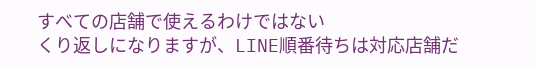すべての店舗で使えるわけではない
くり返しになりますが、LINE順番待ちは対応店舗だ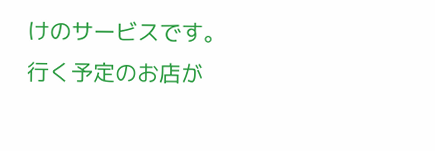けのサービスです。
行く予定のお店が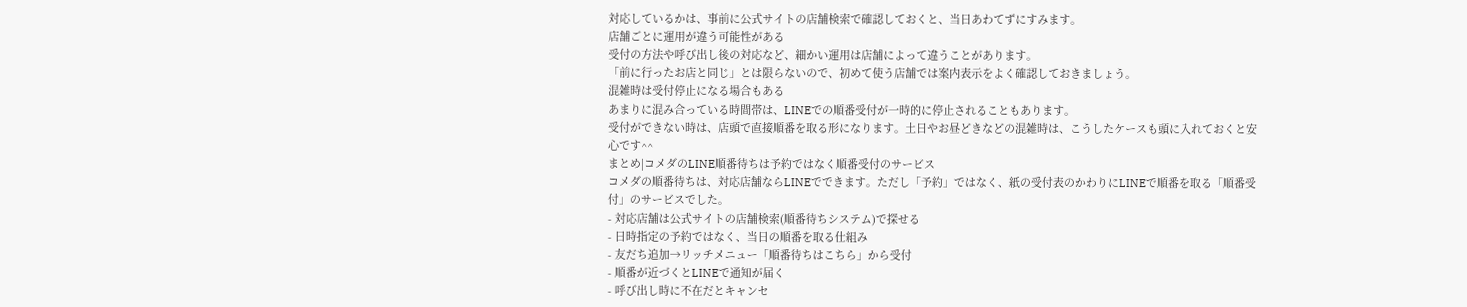対応しているかは、事前に公式サイトの店舗検索で確認しておくと、当日あわてずにすみます。
店舗ごとに運用が違う可能性がある
受付の方法や呼び出し後の対応など、細かい運用は店舗によって違うことがあります。
「前に行ったお店と同じ」とは限らないので、初めて使う店舗では案内表示をよく確認しておきましょう。
混雑時は受付停止になる場合もある
あまりに混み合っている時間帯は、LINEでの順番受付が一時的に停止されることもあります。
受付ができない時は、店頭で直接順番を取る形になります。土日やお昼どきなどの混雑時は、こうしたケースも頭に入れておくと安心です^^
まとめ|コメダのLINE順番待ちは予約ではなく順番受付のサービス
コメダの順番待ちは、対応店舗ならLINEでできます。ただし「予約」ではなく、紙の受付表のかわりにLINEで順番を取る「順番受付」のサービスでした。
- 対応店舗は公式サイトの店舗検索(順番待ちシステム)で探せる
- 日時指定の予約ではなく、当日の順番を取る仕組み
- 友だち追加→リッチメニュー「順番待ちはこちら」から受付
- 順番が近づくとLINEで通知が届く
- 呼び出し時に不在だとキャンセ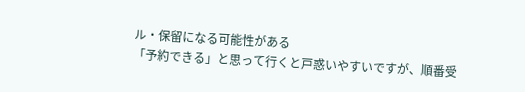ル・保留になる可能性がある
「予約できる」と思って行くと戸惑いやすいですが、順番受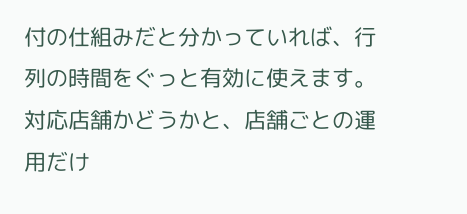付の仕組みだと分かっていれば、行列の時間をぐっと有効に使えます。
対応店舗かどうかと、店舗ごとの運用だけ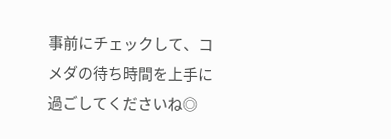事前にチェックして、コメダの待ち時間を上手に過ごしてくださいね◎